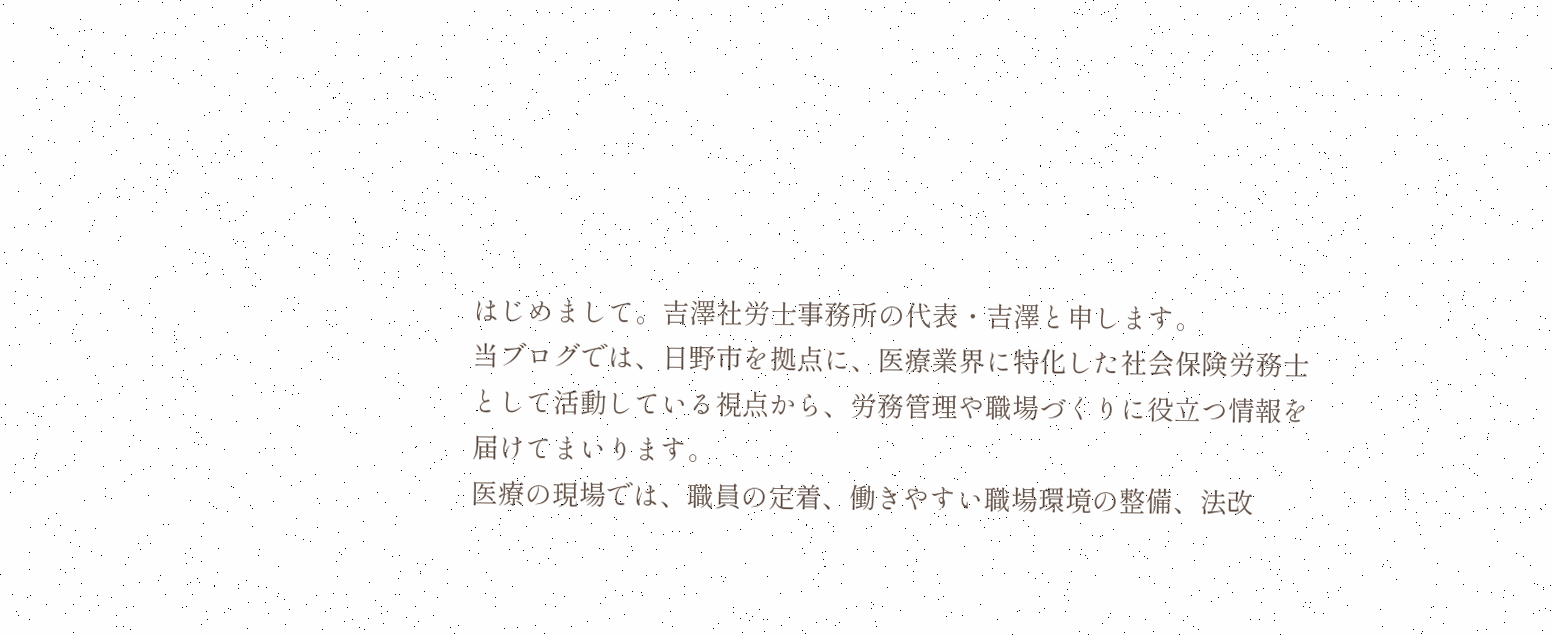はじめまして。吉澤社労士事務所の代表・吉澤と申します。
当ブログでは、日野市を拠点に、医療業界に特化した社会保険労務士として活動している視点から、労務管理や職場づくりに役立つ情報を届けてまいります。
医療の現場では、職員の定着、働きやすい職場環境の整備、法改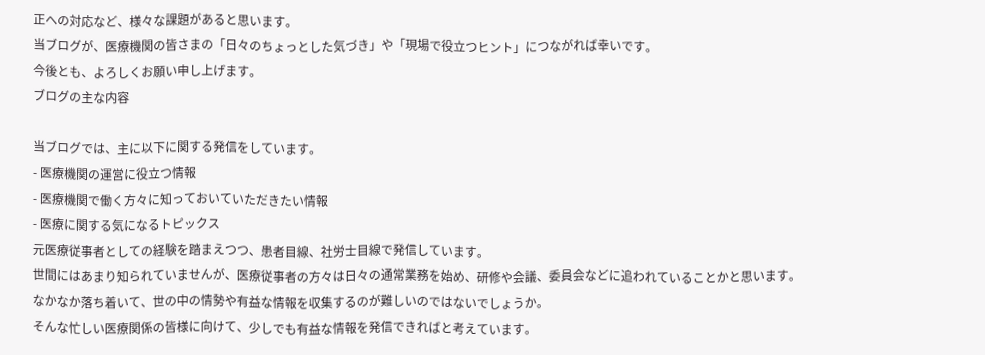正への対応など、様々な課題があると思います。
当ブログが、医療機関の皆さまの「日々のちょっとした気づき」や「現場で役立つヒント」につながれば幸いです。
今後とも、よろしくお願い申し上げます。
ブログの主な内容

当ブログでは、主に以下に関する発信をしています。
- 医療機関の運営に役立つ情報
- 医療機関で働く方々に知っておいていただきたい情報
- 医療に関する気になるトピックス
元医療従事者としての経験を踏まえつつ、患者目線、社労士目線で発信しています。
世間にはあまり知られていませんが、医療従事者の方々は日々の通常業務を始め、研修や会議、委員会などに追われていることかと思います。
なかなか落ち着いて、世の中の情勢や有益な情報を収集するのが難しいのではないでしょうか。
そんな忙しい医療関係の皆様に向けて、少しでも有益な情報を発信できればと考えています。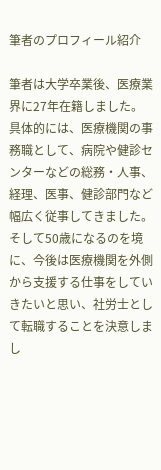筆者のプロフィール紹介

筆者は大学卒業後、医療業界に27年在籍しました。
具体的には、医療機関の事務職として、病院や健診センターなどの総務・人事、経理、医事、健診部門など幅広く従事してきました。
そして50歳になるのを境に、今後は医療機関を外側から支援する仕事をしていきたいと思い、社労士として転職することを決意しまし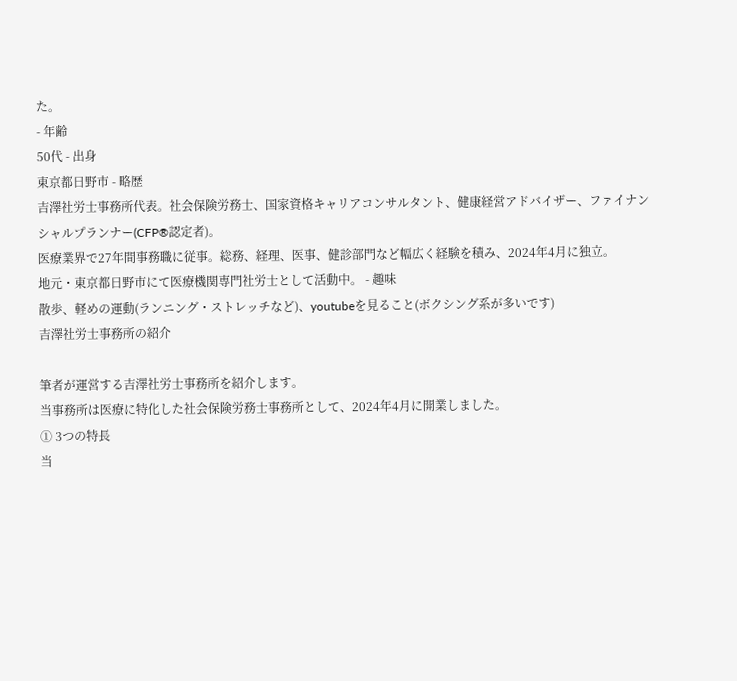た。
- 年齢
50代 - 出身
東京都日野市 - 略歴
吉澤社労士事務所代表。社会保険労務士、国家資格キャリアコンサルタント、健康経営アドバイザー、ファイナンシャルプランナー(CFP®認定者)。
医療業界で27年間事務職に従事。総務、経理、医事、健診部門など幅広く経験を積み、2024年4月に独立。
地元・東京都日野市にて医療機関専門社労士として活動中。 - 趣味
散歩、軽めの運動(ランニング・ストレッチなど)、youtubeを見ること(ボクシング系が多いです)
吉澤社労士事務所の紹介

筆者が運営する吉澤社労士事務所を紹介します。
当事務所は医療に特化した社会保険労務士事務所として、2024年4月に開業しました。
① 3つの特長
当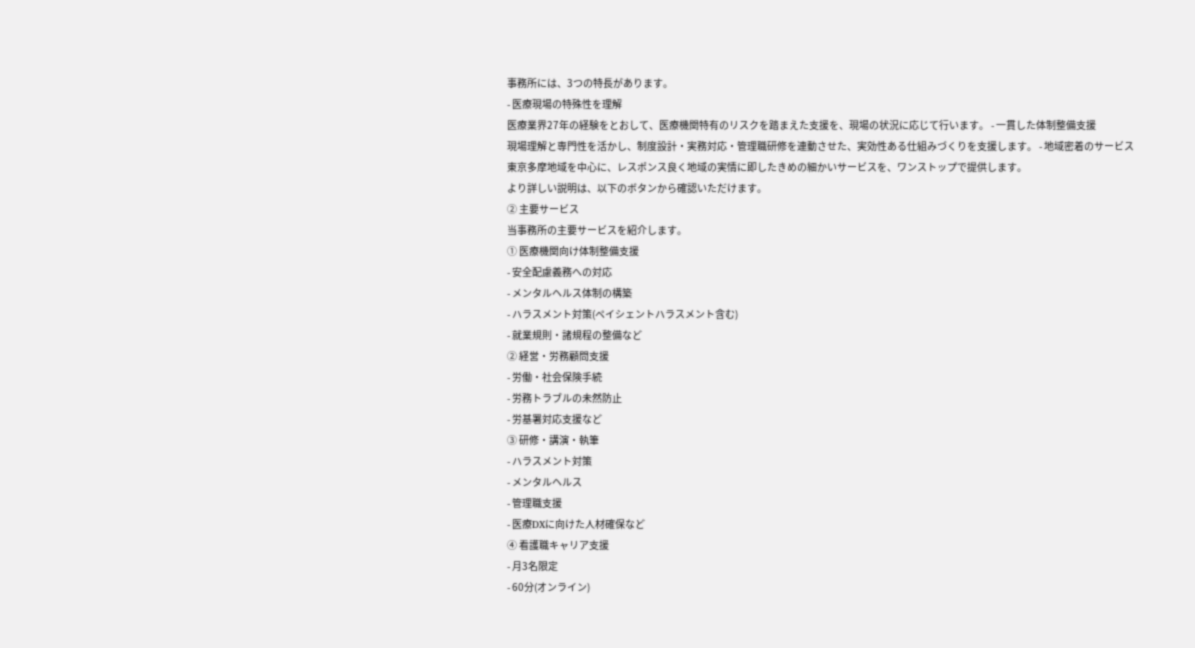事務所には、3つの特長があります。
- 医療現場の特殊性を理解
医療業界27年の経験をとおして、医療機関特有のリスクを踏まえた支援を、現場の状況に応じて行います。 - 一貫した体制整備支援
現場理解と専門性を活かし、制度設計・実務対応・管理職研修を連動させた、実効性ある仕組みづくりを支援します。 - 地域密着のサービス
東京多摩地域を中心に、レスポンス良く地域の実情に即したきめの細かいサービスを、ワンストップで提供します。
より詳しい説明は、以下のボタンから確認いただけます。
② 主要サービス
当事務所の主要サービスを紹介します。
① 医療機関向け体制整備支援
- 安全配慮義務への対応
- メンタルヘルス体制の構築
- ハラスメント対策(ペイシェントハラスメント含む)
- 就業規則・諸規程の整備など
② 経営・労務顧問支援
- 労働・社会保険手続
- 労務トラブルの未然防止
- 労基署対応支援など
③ 研修・講演・執筆
- ハラスメント対策
- メンタルヘルス
- 管理職支援
- 医療DXに向けた人材確保など
④ 看護職キャリア支援
- 月3名限定
- 60分(オンライン)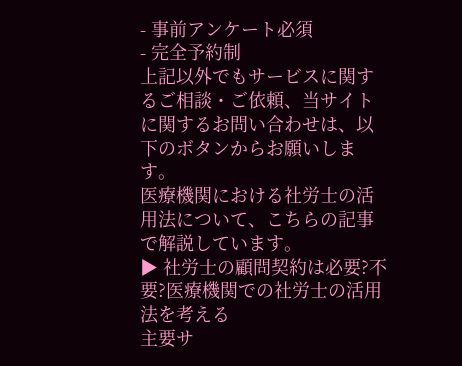- 事前アンケート必須
- 完全予約制
上記以外でもサービスに関するご相談・ご依頼、当サイトに関するお問い合わせは、以下のボタンからお願いします。
医療機関における社労士の活用法について、こちらの記事で解説しています。
▶ 社労士の顧問契約は必要?不要?医療機関での社労士の活用法を考える
主要サ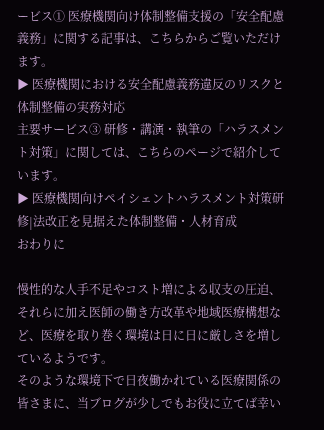ービス① 医療機関向け体制整備支援の「安全配慮義務」に関する記事は、こちらからご覧いただけます。
▶ 医療機関における安全配慮義務違反のリスクと体制整備の実務対応
主要サービス③ 研修・講演・執筆の「ハラスメント対策」に関しては、こちらのページで紹介しています。
▶ 医療機関向けペイシェントハラスメント対策研修|法改正を見据えた体制整備・人材育成
おわりに

慢性的な人手不足やコスト増による収支の圧迫、それらに加え医師の働き方改革や地域医療構想など、医療を取り巻く環境は日に日に厳しさを増しているようです。
そのような環境下で日夜働かれている医療関係の皆さまに、当ブログが少しでもお役に立てば幸い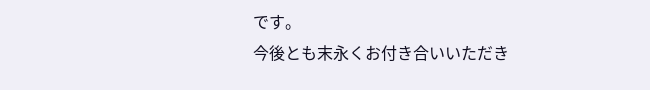です。
今後とも末永くお付き合いいただき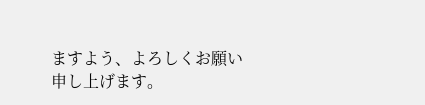ますよう、よろしくお願い申し上げます。